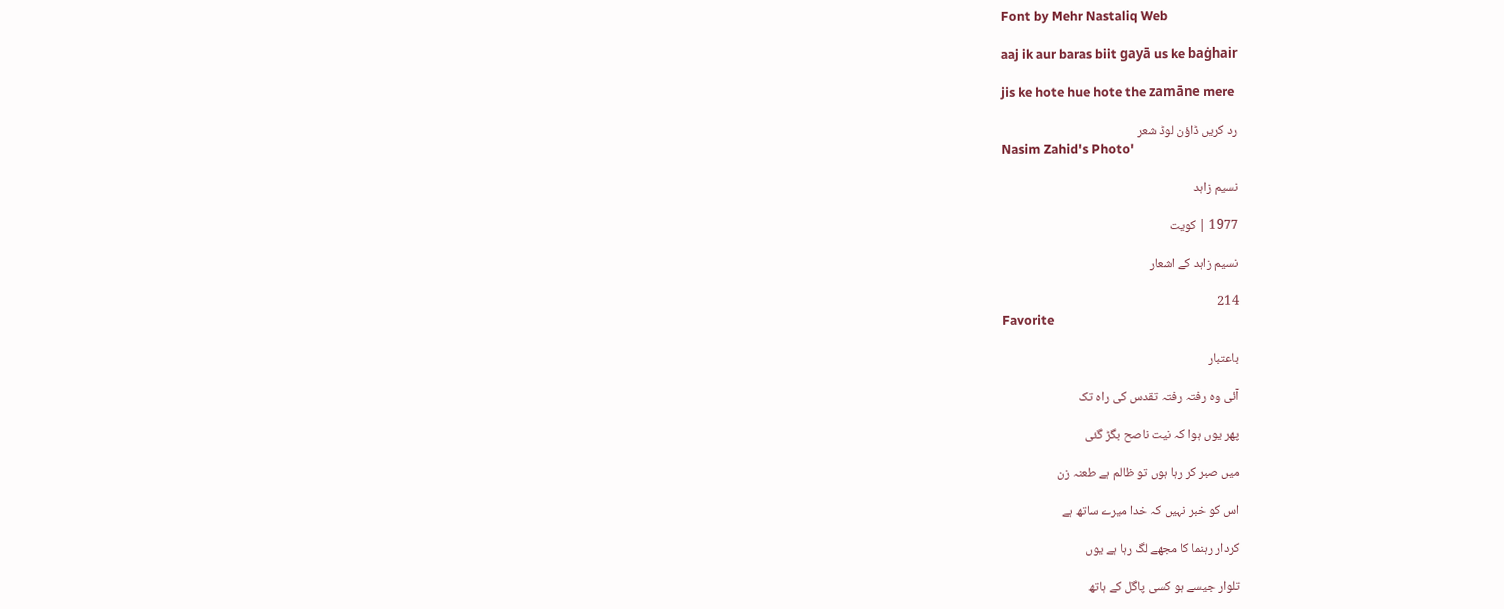Font by Mehr Nastaliq Web

aaj ik aur baras biit gayā us ke baġhair

jis ke hote hue hote the zamāne mere

رد کریں ڈاؤن لوڈ شعر
Nasim Zahid's Photo'

نسیم زاہد

1977 | کویت

نسیم زاہد کے اشعار

214
Favorite

باعتبار

آئی وہ رفتہ رفتہ تقدس کی راہ تک

پھر یوں ہوا کہ نیت ناصح بگڑ گئی

میں صبر کر رہا ہوں تو ظالم ہے طعنہ زن

اس کو خبر نہیں کہ خدا میرے ساتھ ہے

کردار رہنما کا مجھے لگ رہا ہے یوں

تلوار جیسے ہو کسی پاگل کے ہاتھ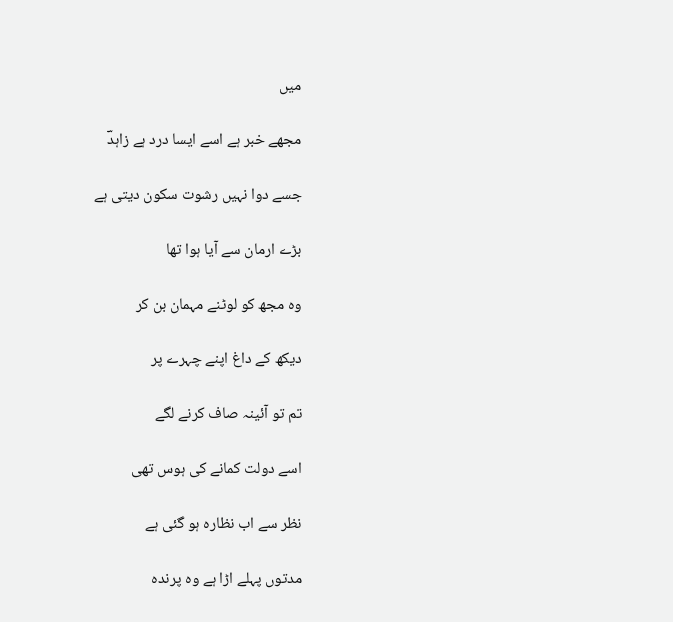میں

مجھے خبر ہے اسے ایسا درد ہے زاہدؔ

جسے دوا نہیں رشوت سکون دیتی ہے

بڑے ارمان سے آیا ہوا تھا

وہ مجھ کو لوٹنے مہمان بن کر

دیکھ کے داغ اپنے چہرے پر

تم تو آئینہ صاف کرنے لگے

اسے دولت کمانے کی ہوس تھی

نظر سے اب نظارہ ہو گئی ہے

مدتوں پہلے اڑا ہے وہ پرندہ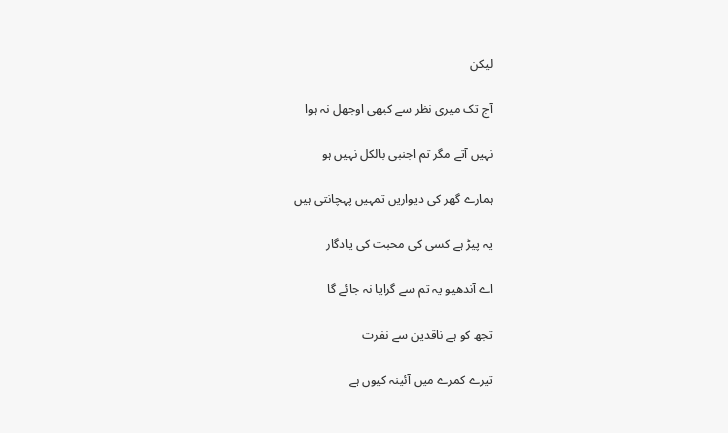لیکن

آج تک میری نظر سے کبھی اوجھل نہ ہوا

نہیں آتے مگر تم اجنبی بالکل نہیں ہو

ہمارے گھر کی دیواریں تمہیں پہچانتی ہیں

یہ پیڑ ہے کسی کی محبت کی یادگار

اے آندھیو یہ تم سے گرایا نہ جائے گا

تجھ کو ہے ناقدین سے نفرت

تیرے کمرے میں آئینہ کیوں ہے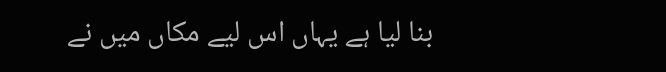بنا لیا ہے یہاں اس لیے مکاں میں نے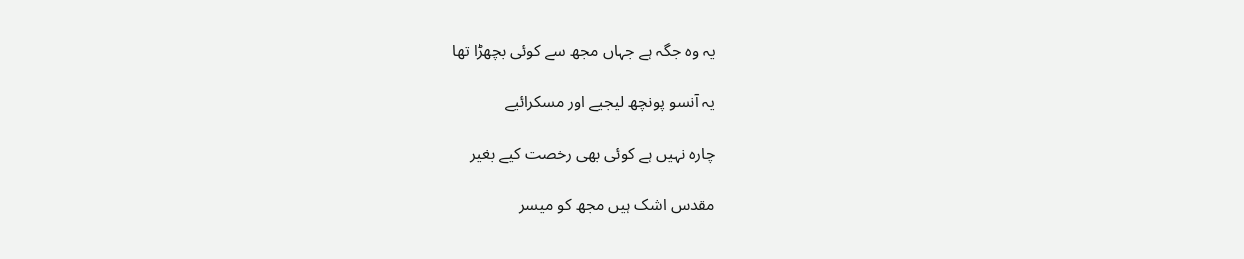یہ وہ جگہ ہے جہاں مجھ سے کوئی بچھڑا تھا

یہ آنسو پونچھ لیجیے اور مسکرائیے

چارہ نہیں ہے کوئی بھی رخصت کیے بغیر

مقدس اشک ہیں مجھ کو میسر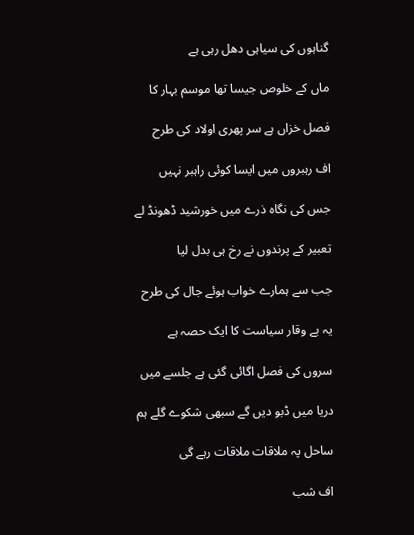گناہوں کی سیاہی دھل رہی ہے

ماں کے خلوص جیسا تھا موسم بہار کا

فصل خزاں ہے سر پھری اولاد کی طرح

اف رہبروں میں ایسا کوئی راہبر نہیں

جس کی نگاہ ذرے میں خورشید ڈھونڈ لے

تعبیر کے پرندوں نے رخ ہی بدل لیا

جب سے ہمارے خواب ہوئے جال کی طرح

یہ بے وقار سیاست کا ایک حصہ ہے

سروں کی فصل اگائی گئی ہے جلسے میں

دریا میں ڈبو دیں گے سبھی شکوے گلے ہم

ساحل پہ ملاقات ملاقات رہے گی

اف شب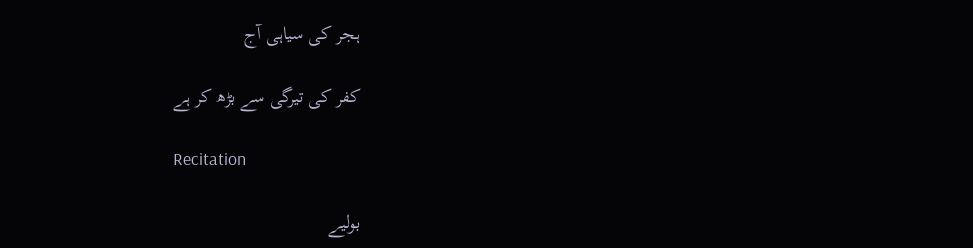ہجر کی سیاہی آج

کفر کی تیرگی سے بڑھ کر ہے

Recitation

بولیے